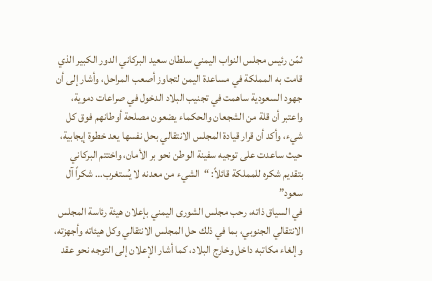ثمّن رئيس مجلس النواب اليمني سلطان سعيد البركاني الدور الكبير الذي قامت به المملكة في مساعدة اليمن لتجاوز أصعب المراحل، وأشار إلى أن جهود السعودية ساهمت في تجنيب البلاد الدخول في صراعات دموية، واعتبر أن قلة من الشجعان والحكماء يضعون مصلحة أوطانهم فوق كل شيء، وأكد أن قرار قيادة المجلس الانتقالي بحل نفسها يعد خطوة إيجابية، حيث ساعدت على توجيه سفينة الوطن نحو بر الأمان، واختتم البركاني بتقديم شكره للمملكة قائلاً: “الشيء من معدنه لا يُستغرب… شكراً آل سعود”
في السياق ذاته، رحب مجلس الشورى اليمني بإعلان هيئة رئاسة المجلس الانتقالي الجنوبي، بما في ذلك حل المجلس الانتقالي وكل هيئاته وأجهزته، وإلغاء مكاتبه داخل وخارج البلاد، كما أشار الإعلان إلى التوجه نحو عقد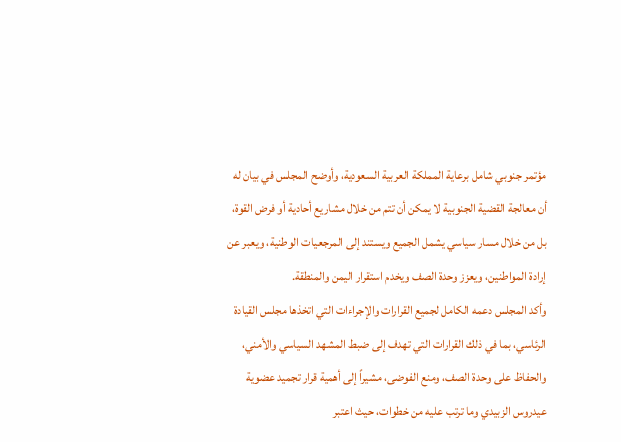مؤتمر جنوبي شامل برعاية المملكة العربية السعودية، وأوضح المجلس في بيان له أن معالجة القضية الجنوبية لا يمكن أن تتم من خلال مشاريع أحادية أو فرض القوة، بل من خلال مسار سياسي يشمل الجميع ويستند إلى المرجعيات الوطنية، ويعبر عن إرادة المواطنين، ويعزز وحدة الصف ويخدم استقرار اليمن والمنطقة.
وأكد المجلس دعمه الكامل لجميع القرارات والإجراءات التي اتخذها مجلس القيادة الرئاسي، بما في ذلك القرارات التي تهدف إلى ضبط المشهد السياسي والأمني، والحفاظ على وحدة الصف، ومنع الفوضى، مشيراً إلى أهمية قرار تجميد عضوية عيدروس الزبيدي وما ترتب عليه من خطوات، حيث اعتبر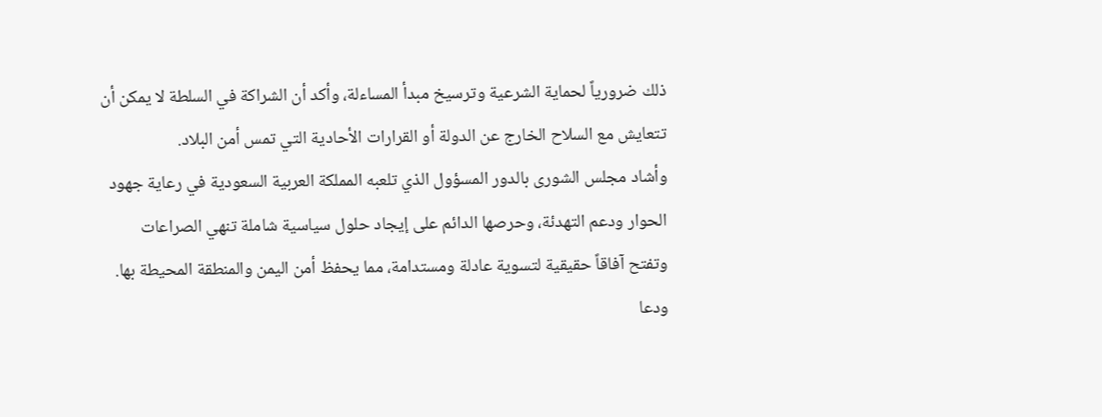ذلك ضرورياً لحماية الشرعية وترسيخ مبدأ المساءلة، وأكد أن الشراكة في السلطة لا يمكن أن تتعايش مع السلاح الخارج عن الدولة أو القرارات الأحادية التي تمس أمن البلاد.
وأشاد مجلس الشورى بالدور المسؤول الذي تلعبه المملكة العربية السعودية في رعاية جهود الحوار ودعم التهدئة، وحرصها الدائم على إيجاد حلول سياسية شاملة تنهي الصراعات وتفتح آفاقاً حقيقية لتسوية عادلة ومستدامة، مما يحفظ أمن اليمن والمنطقة المحيطة بها.
ودعا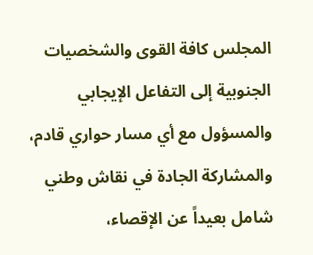المجلس كافة القوى والشخصيات الجنوبية إلى التفاعل الإيجابي والمسؤول مع أي مسار حواري قادم، والمشاركة الجادة في نقاش وطني شامل بعيداً عن الإقصاء،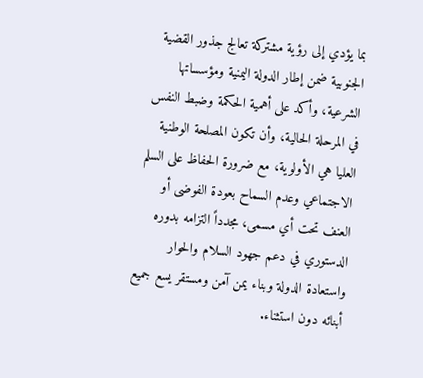بما يؤدي إلى رؤية مشتركة تعالج جذور القضية الجنوبية ضمن إطار الدولة اليمنية ومؤسساتها الشرعية، وأكد على أهمية الحكمة وضبط النفس في المرحلة الحالية، وأن تكون المصلحة الوطنية العليا هي الأولوية، مع ضرورة الحفاظ على السلم الاجتماعي وعدم السماح بعودة الفوضى أو العنف تحت أي مسمى، مجدداً التزامه بدوره الدستوري في دعم جهود السلام والحوار واستعادة الدولة وبناء يمن آمن ومستقر يسع جميع أبنائه دون استثناء.